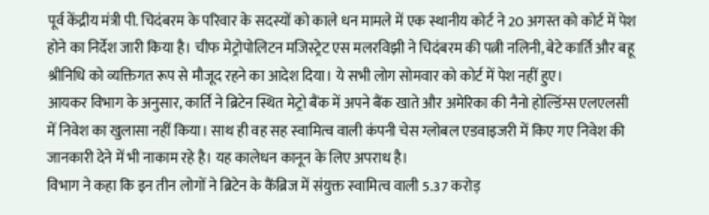पूर्व केंद्रीय मंत्री पी. चिदंबरम के परिवार के सदस्यों को काले धन मामले में एक स्थानीय कोर्ट ने 20 अगस्त को कोर्ट में पेश होने का निर्देश जारी किया है। चीफ मेट्रोपोलिटन मजिस्ट्रेट एस मलरविझी ने चिदंबरम की पत्नी नलिनी, बेटे कार्ति और बहू श्रीनिधि को व्यक्तिगत रूप से मौजूद रहने का आदेश दिया। ये सभी लोग सोमवार को कोर्ट में पेश नहीं हुए।
आयकर विभाग के अनुसार, कार्ति ने ब्रिटेन स्थित मेट्रो बैंक में अपने बैंक खाते और अमेरिका की नैनो होल्डिंग्स एलएलसी में निवेश का खुलासा नहीं किया। साथ ही वह सह स्वामित्व वाली कंपनी चेस ग्लोबल एडवाइजरी में किए गए निवेश की जानकारी देने में भी नाकाम रहे है। यह कालेधन कानून के लिए अपराध है।
विभाग ने कहा कि इन तीन लोगों ने ब्रिटेन के कैंब्रिज में संयुक्त स्वामित्व वाली 5.37 करोड़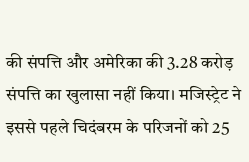की संपत्ति और अमेरिका की 3.28 करोड़ संपत्ति का खुलासा नहीं किया। मजिस्ट्रेट ने इससे पहले चिदंबरम के परिजनों को 25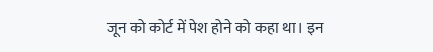जून को कोर्ट में पेश होने को कहा था। इन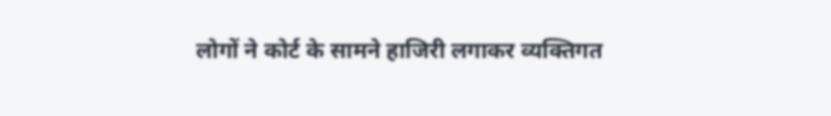लोगों ने कोर्ट के सामने हाजिरी लगाकर व्यक्तिगत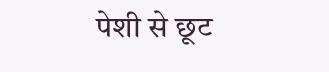पेशी से छूट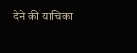देने की याचिका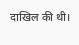दाखिल की थी।